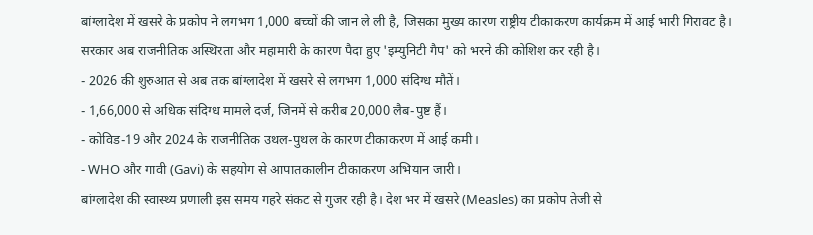बांग्लादेश में खसरे के प्रकोप ने लगभग 1,000 बच्चों की जान ले ली है, जिसका मुख्य कारण राष्ट्रीय टीकाकरण कार्यक्रम में आई भारी गिरावट है। सरकार अब राजनीतिक अस्थिरता और महामारी के कारण पैदा हुए 'इम्युनिटी गैप' को भरने की कोशिश कर रही है।
- 2026 की शुरुआत से अब तक बांग्लादेश में खसरे से लगभग 1,000 संदिग्ध मौतें।
- 1,66,000 से अधिक संदिग्ध मामले दर्ज, जिनमें से करीब 20,000 लैब-पुष्ट हैं।
- कोविड-19 और 2024 के राजनीतिक उथल-पुथल के कारण टीकाकरण में आई कमी।
- WHO और गावी (Gavi) के सहयोग से आपातकालीन टीकाकरण अभियान जारी।
बांग्लादेश की स्वास्थ्य प्रणाली इस समय गहरे संकट से गुजर रही है। देश भर में खसरे (Measles) का प्रकोप तेजी से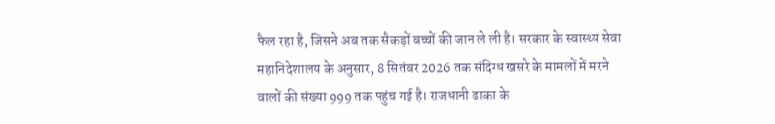फैल रहा है, जिसने अब तक सैकड़ों बच्चों की जान ले ली है। सरकार के स्वास्थ्य सेवा महानिदेशालय के अनुसार, 8 सितंबर 2026 तक संदिग्ध खसरे के मामलों में मरने वालों की संख्या 999 तक पहुंच गई है। राजधानी ढाका के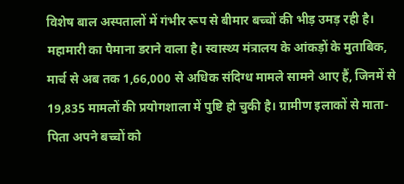विशेष बाल अस्पतालों में गंभीर रूप से बीमार बच्चों की भीड़ उमड़ रही है।
महामारी का पैमाना डराने वाला है। स्वास्थ्य मंत्रालय के आंकड़ों के मुताबिक, मार्च से अब तक 1,66,000 से अधिक संदिग्ध मामले सामने आए हैं, जिनमें से 19,835 मामलों की प्रयोगशाला में पुष्टि हो चुकी है। ग्रामीण इलाकों से माता-पिता अपने बच्चों को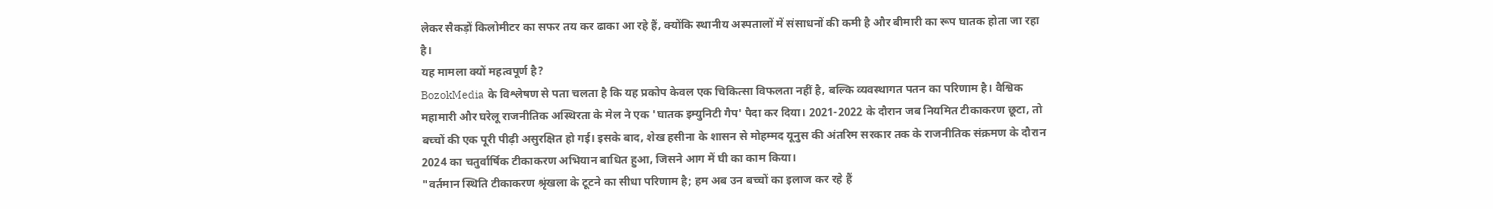लेकर सैकड़ों किलोमीटर का सफर तय कर ढाका आ रहे हैं, क्योंकि स्थानीय अस्पतालों में संसाधनों की कमी है और बीमारी का रूप घातक होता जा रहा है।
यह मामला क्यों महत्वपूर्ण है?
BozokMedia के विश्लेषण से पता चलता है कि यह प्रकोप केवल एक चिकित्सा विफलता नहीं है, बल्कि व्यवस्थागत पतन का परिणाम है। वैश्विक महामारी और घरेलू राजनीतिक अस्थिरता के मेल ने एक 'घातक इम्युनिटी गैप' पैदा कर दिया। 2021-2022 के दौरान जब नियमित टीकाकरण छूटा, तो बच्चों की एक पूरी पीढ़ी असुरक्षित हो गई। इसके बाद, शेख हसीना के शासन से मोहम्मद यूनुस की अंतरिम सरकार तक के राजनीतिक संक्रमण के दौरान 2024 का चतुर्वार्षिक टीकाकरण अभियान बाधित हुआ, जिसने आग में घी का काम किया।
"वर्तमान स्थिति टीकाकरण श्रृंखला के टूटने का सीधा परिणाम है; हम अब उन बच्चों का इलाज कर रहे हैं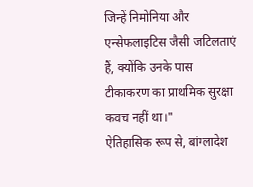जिन्हें निमोनिया और एन्सेफलाइटिस जैसी जटिलताएं हैं, क्योंकि उनके पास टीकाकरण का प्राथमिक सुरक्षा कवच नहीं था।"
ऐतिहासिक रूप से, बांग्लादेश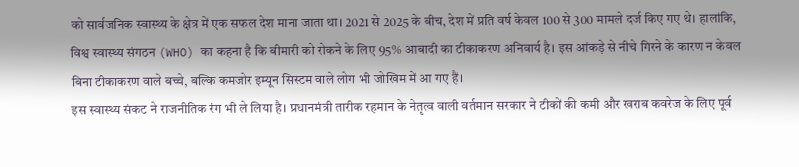को सार्वजनिक स्वास्थ्य के क्षेत्र में एक सफल देश माना जाता था। 2021 से 2025 के बीच, देश में प्रति वर्ष केवल 100 से 300 मामले दर्ज किए गए थे। हालांकि, विश्व स्वास्थ्य संगठन (WHO) का कहना है कि बीमारी को रोकने के लिए 95% आबादी का टीकाकरण अनिवार्य है। इस आंकड़े से नीचे गिरने के कारण न केवल बिना टीकाकरण वाले बच्चे, बल्कि कमजोर इम्यून सिस्टम वाले लोग भी जोखिम में आ गए हैं।
इस स्वास्थ्य संकट ने राजनीतिक रंग भी ले लिया है। प्रधानमंत्री तारीक रहमान के नेतृत्व वाली वर्तमान सरकार ने टीकों की कमी और खराब कवरेज के लिए पूर्व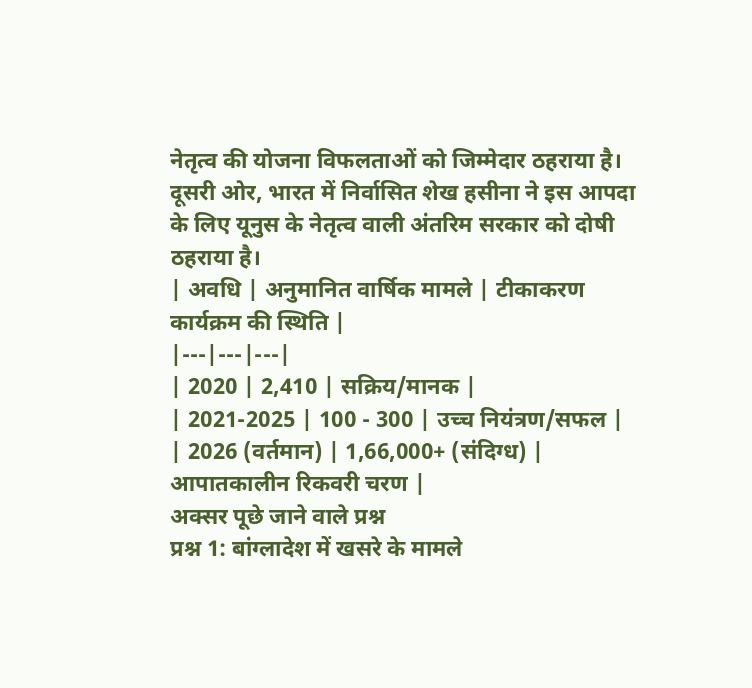नेतृत्व की योजना विफलताओं को जिम्मेदार ठहराया है। दूसरी ओर, भारत में निर्वासित शेख हसीना ने इस आपदा के लिए यूनुस के नेतृत्व वाली अंतरिम सरकार को दोषी ठहराया है।
| अवधि | अनुमानित वार्षिक मामले | टीकाकरण कार्यक्रम की स्थिति |
|---|---|---|
| 2020 | 2,410 | सक्रिय/मानक |
| 2021-2025 | 100 - 300 | उच्च नियंत्रण/सफल |
| 2026 (वर्तमान) | 1,66,000+ (संदिग्ध) | आपातकालीन रिकवरी चरण |
अक्सर पूछे जाने वाले प्रश्न
प्रश्न 1: बांग्लादेश में खसरे के मामले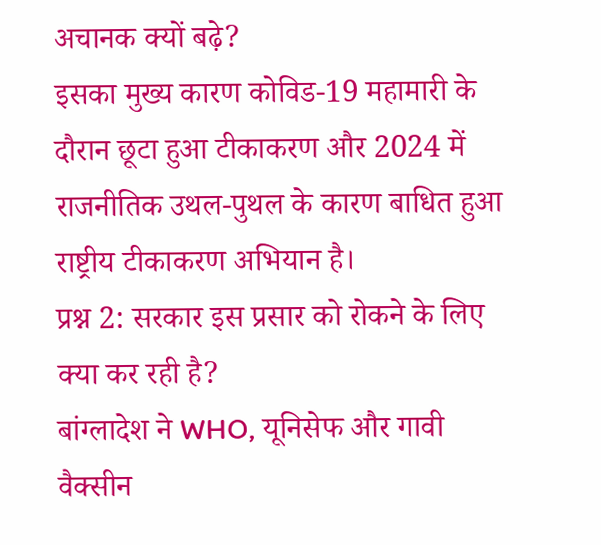अचानक क्यों बढ़े?
इसका मुख्य कारण कोविड-19 महामारी के दौरान छूटा हुआ टीकाकरण और 2024 में राजनीतिक उथल-पुथल के कारण बाधित हुआ राष्ट्रीय टीकाकरण अभियान है।
प्रश्न 2: सरकार इस प्रसार को रोकने के लिए क्या कर रही है?
बांग्लादेश ने WHO, यूनिसेफ और गावी वैक्सीन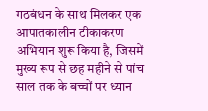गठबंधन के साथ मिलकर एक आपातकालीन टीकाकरण अभियान शुरू किया है, जिसमें मुख्य रूप से छह महीने से पांच साल तक के बच्चों पर ध्यान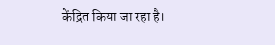केंद्रित किया जा रहा है।